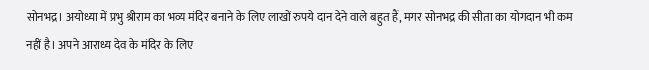सोनभद्र। अयोध्या में प्रभु श्रीराम का भव्य मंदिर बनाने के लिए लाखों रुपये दान देने वाले बहुत हैं, मगर सोनभद्र की सीता का योगदान भी कम नहीं है। अपने आराध्य देव के मंदिर के लिए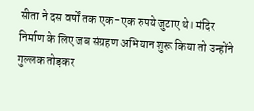सीता ने दस वर्षों तक एक-एक रुपये जुटाए थे। मंदिर निर्माण के लिए जब संग्रहण अभियान शुरू किया तो उन्होंने गुल्लक तोड़कर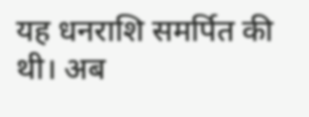यह धनराशि समर्पित की थी। अब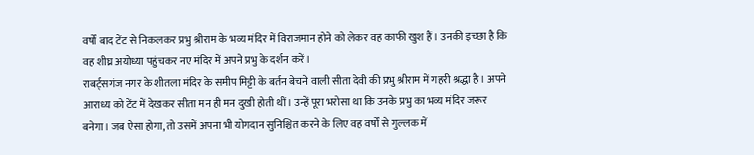वर्षों बाद टेंट से निकलकर प्रभु श्रीराम के भव्य मंदिर में विराजमान होने को लेकर वह काफी खुश हैं। उनकी इच्छा है कि वह शीघ्र अयोध्या पहुंचकर नए मंदिर में अपने प्रभु के दर्शन करें।
राबर्ट्सगंज नगर के शीतला मंदिर के समीप मिट्टी के बर्तन बेचने वाली सीता देवी की प्रभु श्रीराम में गहरी श्रद्धा है। अपने आराध्य को टेंट में देखकर सीता मन ही मन दुखी होती थीं। उन्हें पूरा भरोसा था कि उनके प्रभु का भव्य मंदिर जरूर बनेगा। जब ऐसा होगा, तो उसमें अपना भी योगदान सुनिश्चित करने के लिए वह वर्षों से गुल्लक में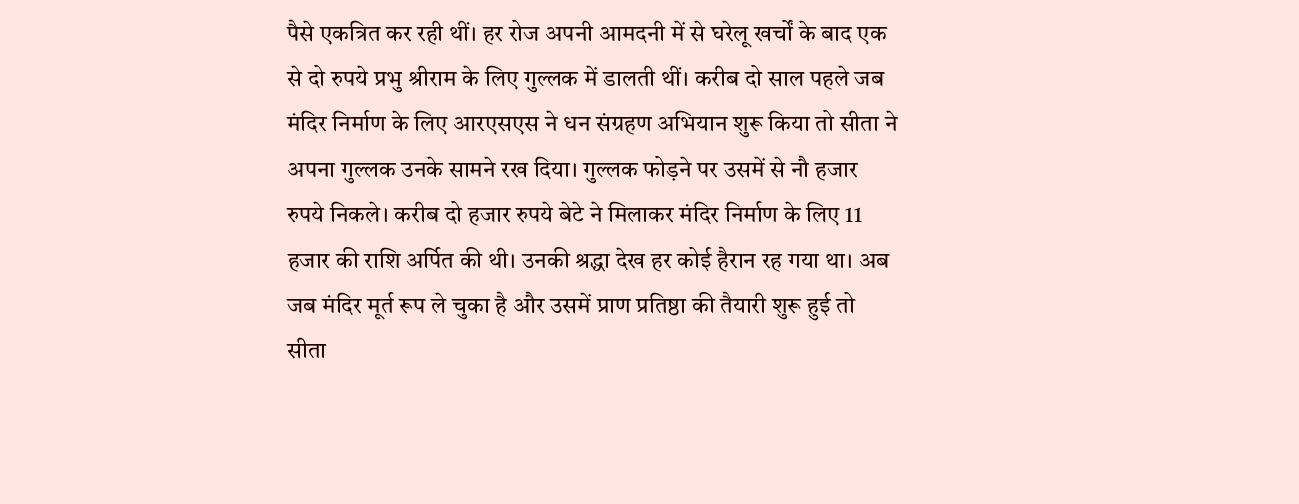पैसे एकत्रित कर रही थीं। हर रोज अपनी आमदनी में से घरेलू खर्चों के बाद एक से दो रुपये प्रभु श्रीराम के लिए गुल्लक में डालती थीं। करीब दो साल पहले जब मंदिर निर्माण के लिए आरएसएस ने धन संग्रहण अभियान शुरू किया तो सीता ने अपना गुल्लक उनके सामने रख दिया। गुल्लक फोड़ने पर उसमें से नौ हजार रुपये निकले। करीब दो हजार रुपये बेटे ने मिलाकर मंदिर निर्माण के लिए 11 हजार की राशि अर्पित की थी। उनकी श्रद्धा देख हर कोई हैरान रह गया था। अब जब मंदिर मूर्त रूप ले चुका है और उसमें प्राण प्रतिष्ठा की तैयारी शुरू हुई तो सीता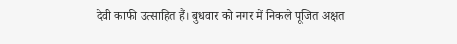देवी काफी उत्साहित हैं। बुधवार को नगर में निकले पूजित अक्षत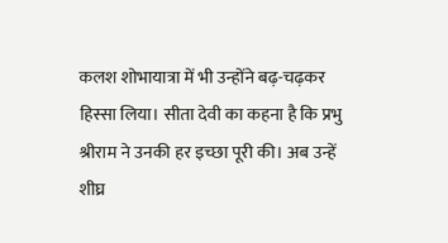कलश शोभायात्रा में भी उन्होंने बढ़-चढ़कर हिस्सा लिया। सीता देवी का कहना है कि प्रभु श्रीराम ने उनकी हर इच्छा पूरी की। अब उन्हें शीघ्र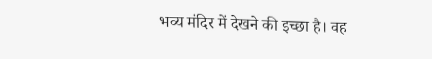भव्य मंदिर में देखने की इच्छा है। वह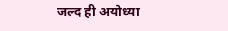जल्द ही अयोध्या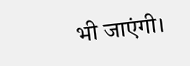भी जाएंगी।